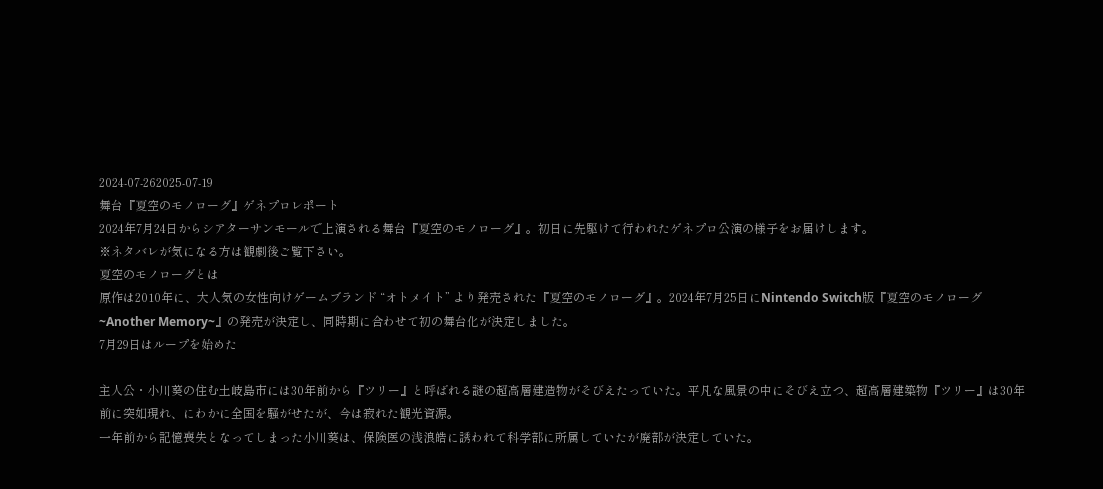2024-07-262025-07-19
舞台『夏空のモノローグ』ゲネプロレポート
2024年7月24日からシアターサンモールで上演される舞台『夏空のモノローグ』。初日に先駆けて行われたゲネプロ公演の様子をお届けします。
※ネタバレが気になる方は観劇後ご覧下さい。
夏空のモノローグとは
原作は2010年に、大人気の女性向けゲームブランド “オトメイト” より発売された『夏空のモノローグ』。2024年7月25日にNintendo Switch版『夏空のモノローグ ~Another Memory~』の発売が決定し、同時期に合わせて初の舞台化が決定しました。
7月29日はループを始めた

主人公・小川葵の住む土岐島市には30年前から『ツリー』と呼ばれる謎の超高層建造物がそびえたっていた。平凡な風景の中にそびえ立つ、超高層建築物『ツリー』は30年前に突如現れ、にわかに全国を騒がせたが、今は寂れた観光資源。
一年前から記憶喪失となってしまった小川葵は、保険医の浅浪皓に誘われて科学部に所属していたが廃部が決定していた。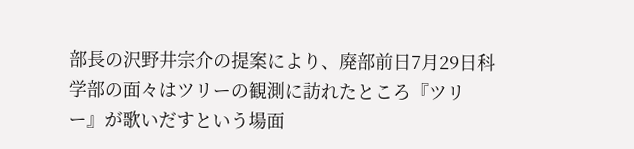部長の沢野井宗介の提案により、廃部前日7月29日科学部の面々はツリーの観測に訪れたところ『ツリー』が歌いだすという場面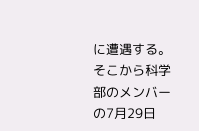に遭遇する。そこから科学部のメンバーの7月29日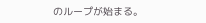のループが始まる。